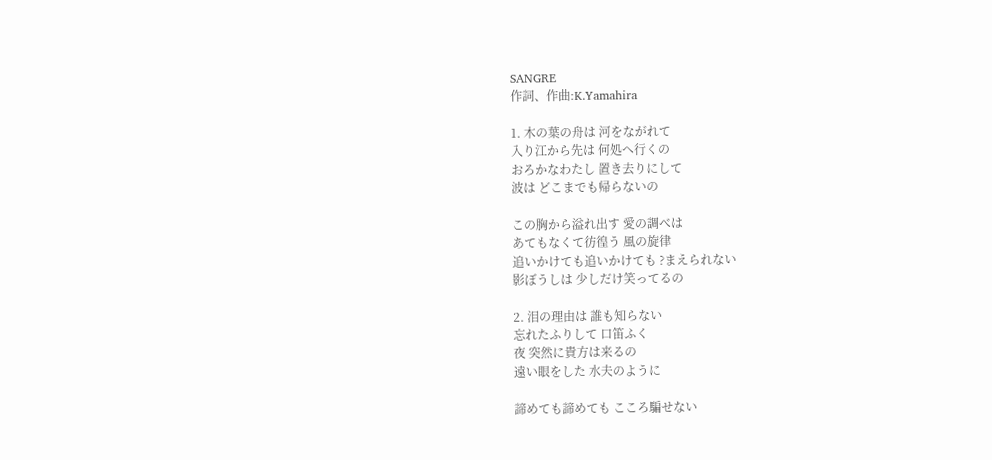SANGRE
作詞、作曲:K.Yamahira

1. 木の葉の舟は 河をながれて
入り江から先は 何処へ行くの
おろかなわたし 置き去りにして
波は どこまでも帰らないの

この胸から溢れ出す 愛の調べは
あてもなくて彷徨う 風の旋律
追いかけても追いかけても ?まえられない
影ぼうしは 少しだけ笑ってるの

2. 泪の理由は 誰も知らない
忘れたふりして 口笛ふく
夜 突然に貴方は来るの
遠い眼をした 水夫のように

諦めても諦めても こころ騙せない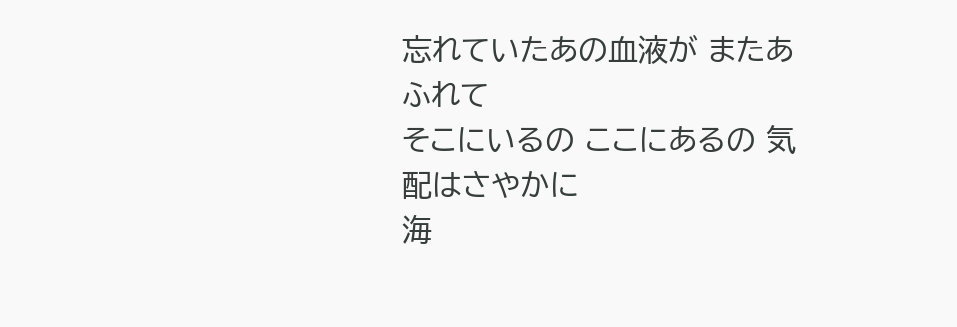忘れていたあの血液が またあふれて
そこにいるの ここにあるの 気配はさやかに
海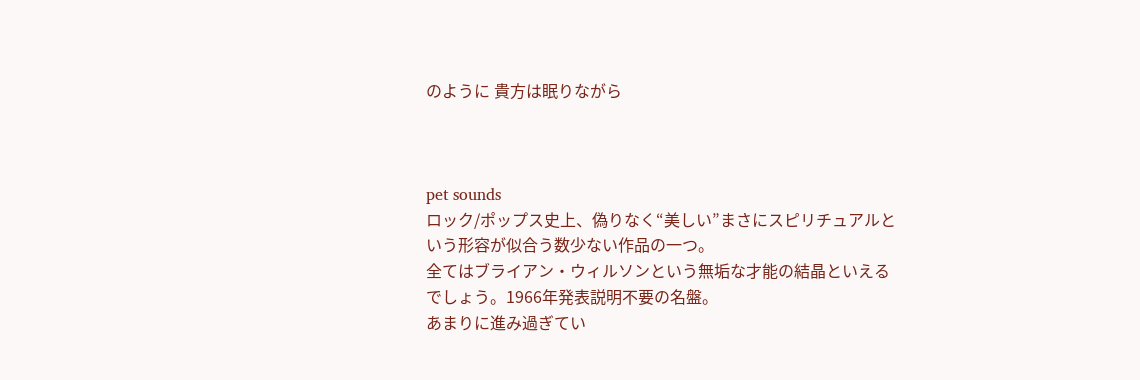のように 貴方は眠りながら



pet sounds
ロック/ポップス史上、偽りなく“美しい”まさにスピリチュアルという形容が似合う数少ない作品の一つ。
全てはブライアン・ウィルソンという無垢な才能の結晶といえるでしょう。1966年発表説明不要の名盤。
あまりに進み過ぎてい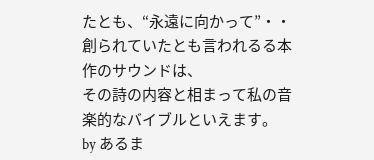たとも、“永遠に向かって”・・創られていたとも言われるる本作のサウンドは、
その詩の内容と相まって私の音楽的なバイブルといえます。
by あるま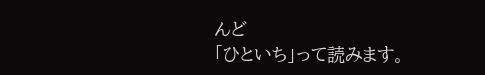んど
「ひといち」って読みます。